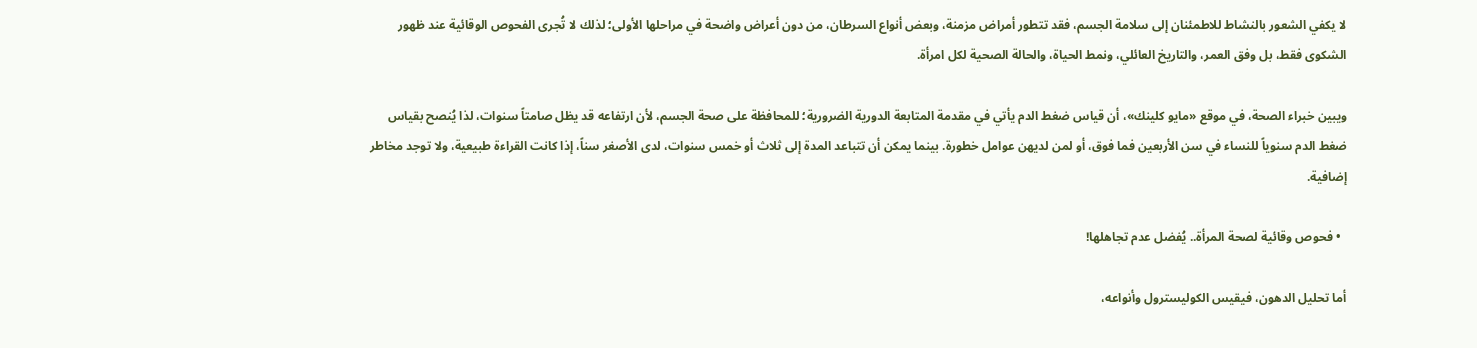لا يكفي الشعور بالنشاط للاطمئنان إلى سلامة الجسم، فقد تتطور أمراض مزمنة، وبعض أنواع السرطان، من دون أعراض واضحة في مراحلها الأولى؛ لذلك لا تُجرى الفحوص الوقائية عند ظهور الشكوى فقط، بل وفق العمر، والتاريخ العائلي، ونمط الحياة، والحالة الصحية لكل امرأة.

ويبين خبراء الصحة، في موقع «مايو كلينك»، أن قياس ضغط الدم يأتي في مقدمة المتابعة الدورية الضرورية؛ للمحافظة على صحة الجسم، لأن ارتفاعه قد يظل صامتاً سنوات، لذا يُنصح بقياس ضغط الدم سنوياً للنساء في سن الأربعين فما فوق، أو لمن لديهن عوامل خطورة. بينما يمكن أن تتباعد المدة إلى ثلاث أو خمس سنوات، لدى الأصغر سناً، إذا كانت القراءة طبيعية، ولا توجد مخاطر إضافية.

  • فحوص وقائية لصحة المرأة.. يُفضل عدم تجاهلها!

أما تحليل الدهون، فيقيس الكوليسترول وأنواعه،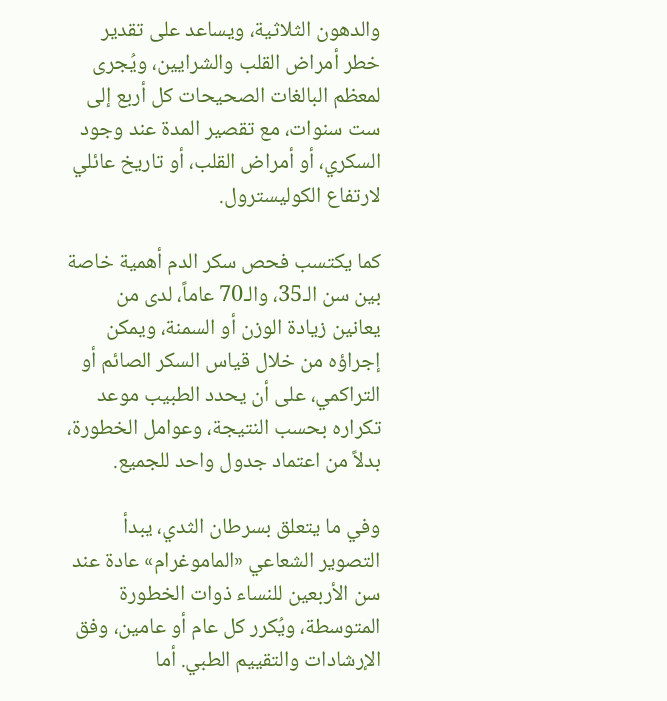والدهون الثلاثية، ويساعد على تقدير خطر أمراض القلب والشرايين، ويُجرى لمعظم البالغات الصحيحات كل أربع إلى ست سنوات، مع تقصير المدة عند وجود السكري، أو أمراض القلب، أو تاريخ عائلي لارتفاع الكوليسترول.

كما يكتسب فحص سكر الدم أهمية خاصة بين سن الـ35، والـ70 عاماً، لدى من يعانين زيادة الوزن أو السمنة، ويمكن إجراؤه من خلال قياس السكر الصائم أو التراكمي، على أن يحدد الطبيب موعد تكراره بحسب النتيجة، وعوامل الخطورة، بدلاً من اعتماد جدول واحد للجميع.

وفي ما يتعلق بسرطان الثدي، يبدأ التصوير الشعاعي «الماموغرام» عادة عند سن الأربعين للنساء ذوات الخطورة المتوسطة، ويُكرر كل عام أو عامين، وفق الإرشادات والتقييم الطبي. أما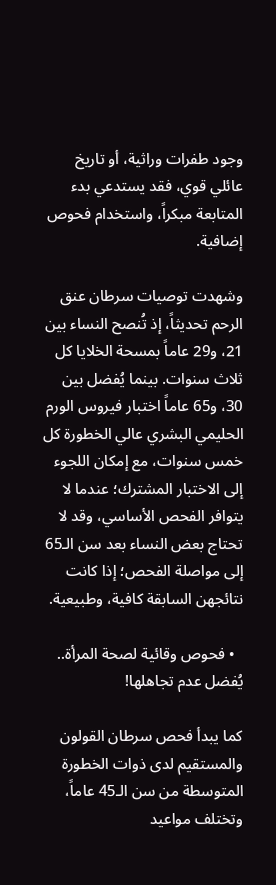وجود طفرات وراثية، أو تاريخ عائلي قوي، فقد يستدعي بدء المتابعة مبكراً، واستخدام فحوص إضافية.

وشهدت توصيات سرطان عنق الرحم تحديثاً، إذ تُنصح النساء بين 21، و29 عاماً بمسحة الخلايا كل ثلاث سنوات. بينما يُفضل بين 30، و65 عاماً اختبار فيروس الورم الحليمي البشري عالي الخطورة كل خمس سنوات، مع إمكان اللجوء إلى الاختبار المشترك؛ عندما لا يتوافر الفحص الأساسي، وقد لا تحتاج بعض النساء بعد سن الـ65 إلى مواصلة الفحص؛ إذا كانت نتائجهن السابقة كافية، وطبيعية.

  • فحوص وقائية لصحة المرأة.. يُفضل عدم تجاهلها!

كما يبدأ فحص سرطان القولون والمستقيم لدى ذوات الخطورة المتوسطة من سن الـ45 عاماً، وتختلف مواعيد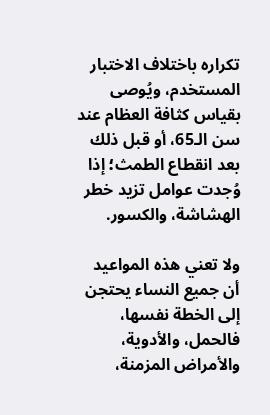تكراره باختلاف الاختبار المستخدم، ويُوصى بقياس كثافة العظام عند سن الـ65، أو قبل ذلك بعد انقطاع الطمث؛ إذا وُجدت عوامل تزيد خطر الهشاشة، والكسور.

ولا تعني هذه المواعيد أن جميع النساء يحتجن إلى الخطة نفسها، فالحمل، والأدوية، والأمراض المزمنة،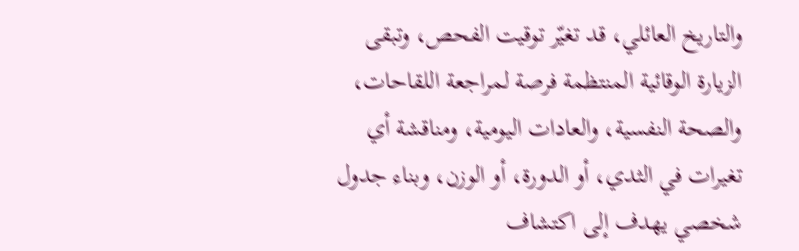والتاريخ العائلي، قد تغيّر توقيت الفحص، وتبقى الزيارة الوقائية المنتظمة فرصة لمراجعة اللقاحات، والصحة النفسية، والعادات اليومية، ومناقشة أي تغيرات في الثدي، أو الدورة، أو الوزن، وبناء جدول شخصي يهدف إلى اكتشاف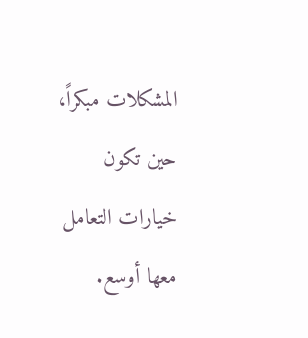المشكلات مبكراً، حين تكون خيارات التعامل معها أوسع.